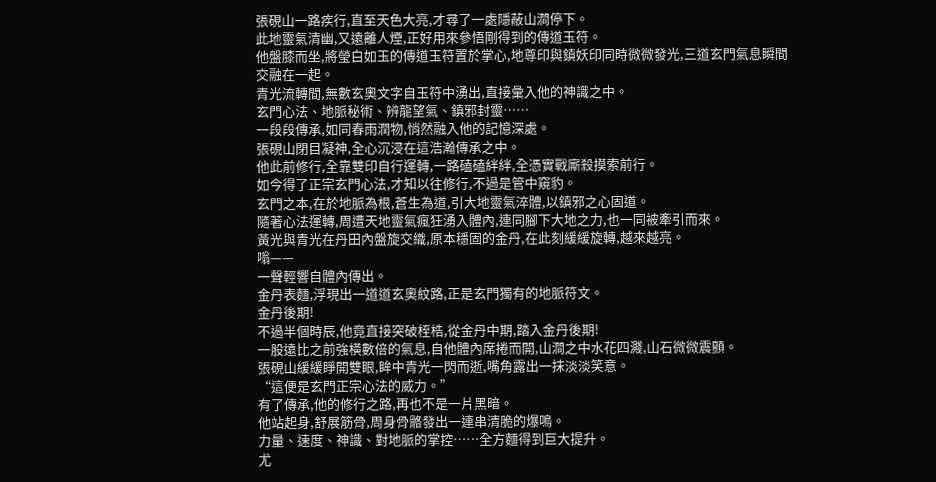張硯山一路疾行,直至天色大亮,才尋了一處隱蔽山澗停下。
此地靈氣清幽,又遠離人煙,正好用來參悟剛得到的傳道玉符。
他盤膝而坐,將瑩白如玉的傳道玉符置於掌心,地尊印與鎮妖印同時微微發光,三道玄門氣息瞬間交融在一起。
青光流轉間,無數玄奧文字自玉符中湧出,直接彙入他的神識之中。
玄門心法、地脈秘術、辨龍望氣、鎮邪封靈……
一段段傳承,如同春雨潤物,悄然融入他的記憶深處。
張硯山閉目凝神,全心沉浸在這浩瀚傳承之中。
他此前修行,全靠雙印自行運轉,一路磕磕絆絆,全憑實戰廝殺摸索前行。
如今得了正宗玄門心法,才知以往修行,不過是管中窺豹。
玄門之本,在於地脈為根,蒼生為道,引大地靈氣淬體,以鎮邪之心固道。
隨著心法運轉,周遭天地靈氣瘋狂湧入體內,連同腳下大地之力,也一同被牽引而來。
黃光與青光在丹田內盤旋交織,原本穩固的金丹,在此刻緩緩旋轉,越來越亮。
嗡——
一聲輕響自體內傳出。
金丹表麵,浮現出一道道玄奧紋路,正是玄門獨有的地脈符文。
金丹後期!
不過半個時辰,他竟直接突破桎梏,從金丹中期,踏入金丹後期!
一股遠比之前強橫數倍的氣息,自他體內席捲而開,山澗之中水花四濺,山石微微震顫。
張硯山緩緩睜開雙眼,眸中青光一閃而逝,嘴角露出一抹淡淡笑意。
“這便是玄門正宗心法的威力。”
有了傳承,他的修行之路,再也不是一片黑暗。
他站起身,舒展筋骨,周身骨骼發出一連串清脆的爆鳴。
力量、速度、神識、對地脈的掌控……全方麵得到巨大提升。
尤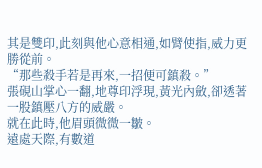其是雙印,此刻與他心意相通,如臂使指,威力更勝從前。
“那些殺手若是再來,一招便可鎮殺。”
張硯山掌心一翻,地尊印浮現,黃光內斂,卻透著一股鎮壓八方的威嚴。
就在此時,他眉頭微微一皺。
遠處天際,有數道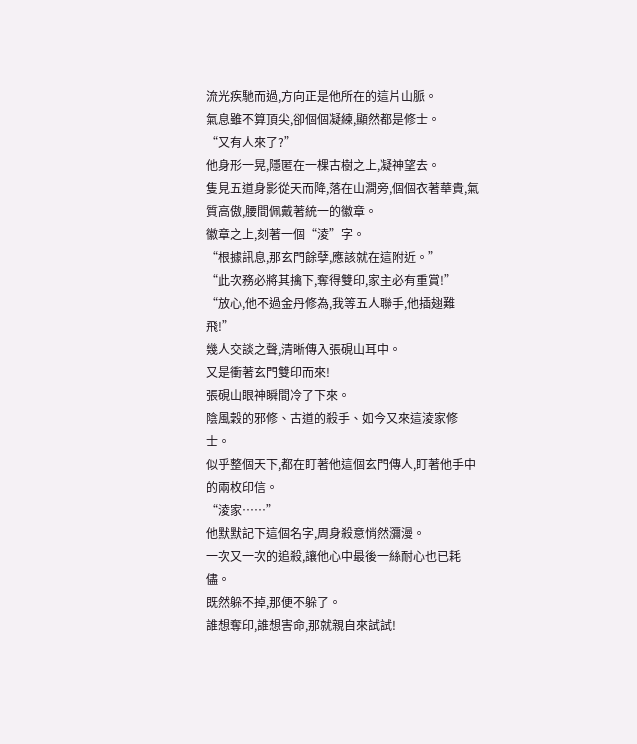流光疾馳而過,方向正是他所在的這片山脈。
氣息雖不算頂尖,卻個個凝練,顯然都是修士。
“又有人來了?”
他身形一晃,隱匿在一棵古樹之上,凝神望去。
隻見五道身影從天而降,落在山澗旁,個個衣著華貴,氣質高傲,腰間佩戴著統一的徽章。
徽章之上,刻著一個“淩”字。
“根據訊息,那玄門餘孽,應該就在這附近。”
“此次務必將其擒下,奪得雙印,家主必有重賞!”
“放心,他不過金丹修為,我等五人聯手,他插翅難飛!”
幾人交談之聲,清晰傳入張硯山耳中。
又是衝著玄門雙印而來!
張硯山眼神瞬間冷了下來。
陰風穀的邪修、古道的殺手、如今又來這淩家修士。
似乎整個天下,都在盯著他這個玄門傳人,盯著他手中的兩枚印信。
“淩家……”
他默默記下這個名字,周身殺意悄然瀰漫。
一次又一次的追殺,讓他心中最後一絲耐心也已耗儘。
既然躲不掉,那便不躲了。
誰想奪印,誰想害命,那就親自來試試!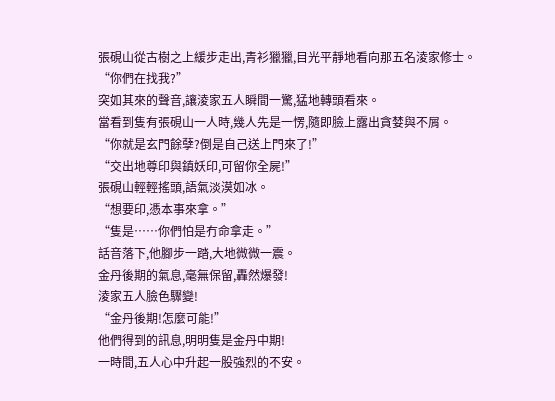張硯山從古樹之上緩步走出,青衫獵獵,目光平靜地看向那五名淩家修士。
“你們在找我?”
突如其來的聲音,讓淩家五人瞬間一驚,猛地轉頭看來。
當看到隻有張硯山一人時,幾人先是一愣,隨即臉上露出貪婪與不屑。
“你就是玄門餘孽?倒是自己送上門來了!”
“交出地尊印與鎮妖印,可留你全屍!”
張硯山輕輕搖頭,語氣淡漠如冰。
“想要印,憑本事來拿。”
“隻是……你們怕是冇命拿走。”
話音落下,他腳步一踏,大地微微一震。
金丹後期的氣息,毫無保留,轟然爆發!
淩家五人臉色驟變!
“金丹後期!怎麼可能!”
他們得到的訊息,明明隻是金丹中期!
一時間,五人心中升起一股強烈的不安。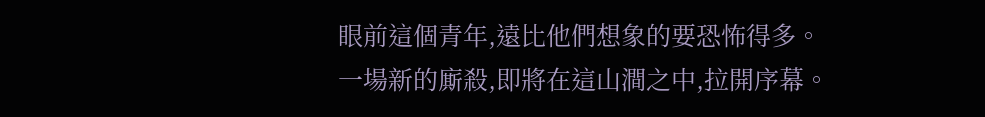眼前這個青年,遠比他們想象的要恐怖得多。
一場新的廝殺,即將在這山澗之中,拉開序幕。